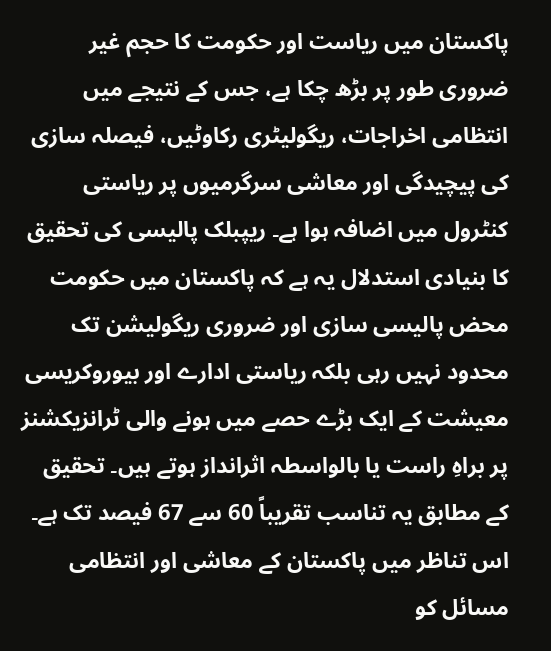پاکستان میں ریاست اور حکومت کا حجم غیر ضروری طور پر بڑھ چکا ہے، جس کے نتیجے میں انتظامی اخراجات، ریگولیٹری رکاوٹیں، فیصلہ سازی کی پیچیدگی اور معاشی سرگرمیوں پر ریاستی کنٹرول میں اضافہ ہوا ہے۔ ریپبلک پالیسی کی تحقیق کا بنیادی استدلال یہ ہے کہ پاکستان میں حکومت محض پالیسی سازی اور ضروری ریگولیشن تک محدود نہیں رہی بلکہ ریاستی ادارے اور بیوروکریسی معیشت کے ایک بڑے حصے میں ہونے والی ٹرانزیکشنز پر براہِ راست یا بالواسطہ اثرانداز ہوتے ہیں۔ تحقیق کے مطابق یہ تناسب تقریباً 60 سے 67 فیصد تک ہے۔ اس تناظر میں پاکستان کے معاشی اور انتظامی مسائل کو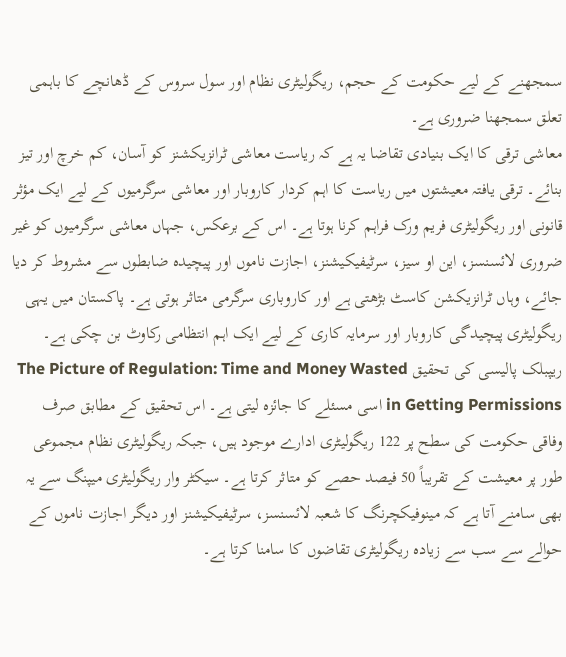سمجھنے کے لیے حکومت کے حجم، ریگولیٹری نظام اور سول سروس کے ڈھانچے کا باہمی تعلق سمجھنا ضروری ہے۔
معاشی ترقی کا ایک بنیادی تقاضا یہ ہے کہ ریاست معاشی ٹرانزیکشنز کو آسان، کم خرچ اور تیز بنائے۔ ترقی یافتہ معیشتوں میں ریاست کا اہم کردار کاروبار اور معاشی سرگرمیوں کے لیے ایک مؤثر قانونی اور ریگولیٹری فریم ورک فراہم کرنا ہوتا ہے۔ اس کے برعکس، جہاں معاشی سرگرمیوں کو غیر ضروری لائسنسز، این او سیز، سرٹیفیکیشنز، اجازت ناموں اور پیچیدہ ضابطوں سے مشروط کر دیا جائے، وہاں ٹرانزیکشن کاسٹ بڑھتی ہے اور کاروباری سرگرمی متاثر ہوتی ہے۔ پاکستان میں یہی ریگولیٹری پیچیدگی کاروبار اور سرمایہ کاری کے لیے ایک اہم انتظامی رکاوٹ بن چکی ہے۔
ریپبلک پالیسی کی تحقیق The Picture of Regulation: Time and Money Wasted in Getting Permissions اسی مسئلے کا جائزہ لیتی ہے۔ اس تحقیق کے مطابق صرف وفاقی حکومت کی سطح پر 122 ریگولیٹری ادارے موجود ہیں، جبکہ ریگولیٹری نظام مجموعی طور پر معیشت کے تقریباً 50 فیصد حصے کو متاثر کرتا ہے۔ سیکٹر وار ریگولیٹری میپنگ سے یہ بھی سامنے آتا ہے کہ مینوفیکچرنگ کا شعبہ لائسنسز، سرٹیفیکیشنز اور دیگر اجازت ناموں کے حوالے سے سب سے زیادہ ریگولیٹری تقاضوں کا سامنا کرتا ہے۔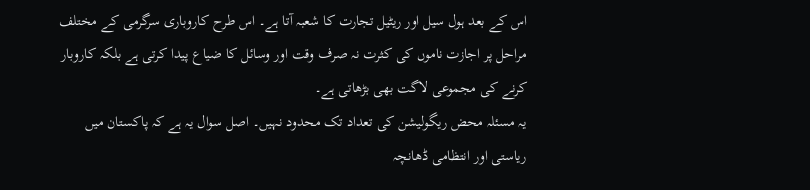اس کے بعد ہول سیل اور ریٹیل تجارت کا شعبہ آتا ہے۔ اس طرح کاروباری سرگرمی کے مختلف مراحل پر اجازت ناموں کی کثرت نہ صرف وقت اور وسائل کا ضیاع پیدا کرتی ہے بلکہ کاروبار کرنے کی مجموعی لاگت بھی بڑھاتی ہے۔
یہ مسئلہ محض ریگولیشن کی تعداد تک محدود نہیں۔ اصل سوال یہ ہے کہ پاکستان میں ریاستی اور انتظامی ڈھانچہ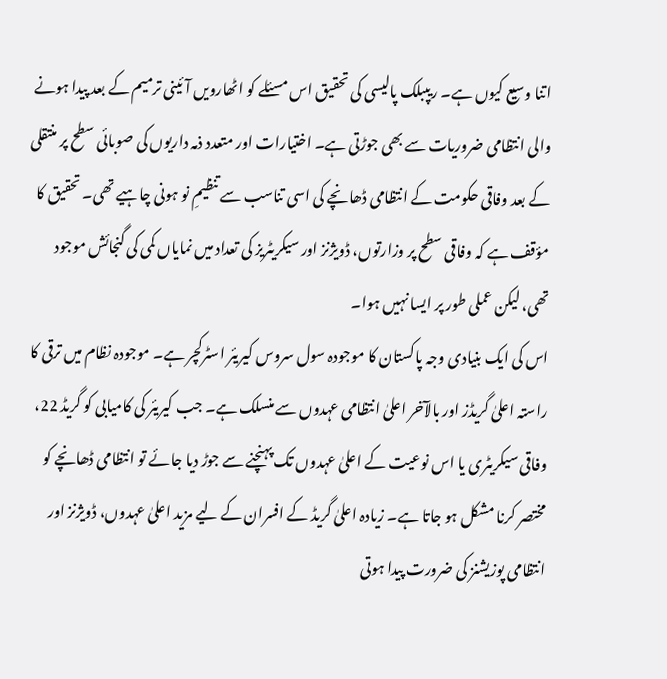اتنا وسیع کیوں ہے۔ ریپبلک پالیسی کی تحقیق اس مسئلے کو اٹھارویں آئینی ترمیم کے بعد پیدا ہونے والی انتظامی ضروریات سے بھی جوڑتی ہے۔ اختیارات اور متعدد ذمہ داریوں کی صوبائی سطح پر منتقلی کے بعد وفاقی حکومت کے انتظامی ڈھانچے کی اسی تناسب سے تنظیمِ نو ہونی چاہیے تھی۔ تحقیق کا مؤقف ہے کہ وفاقی سطح پر وزارتوں، ڈویژنز اور سیکریٹریز کی تعداد میں نمایاں کمی کی گنجائش موجود تھی، لیکن عملی طور پر ایسا نہیں ہوا۔
اس کی ایک بنیادی وجہ پاکستان کا موجودہ سول سروس کیریئر اسٹرکچر ہے۔ موجودہ نظام میں ترقی کا راستہ اعلیٰ گریڈز اور بالآخر اعلیٰ انتظامی عہدوں سے منسلک ہے۔ جب کیریئر کی کامیابی کو گریڈ 22، وفاقی سیکریٹری یا اس نوعیت کے اعلیٰ عہدوں تک پہنچنے سے جوڑ دیا جائے تو انتظامی ڈھانچے کو مختصر کرنا مشکل ہو جاتا ہے۔ زیادہ اعلیٰ گریڈ کے افسران کے لیے مزید اعلیٰ عہدوں، ڈویژنز اور انتظامی پوزیشنز کی ضرورت پیدا ہوتی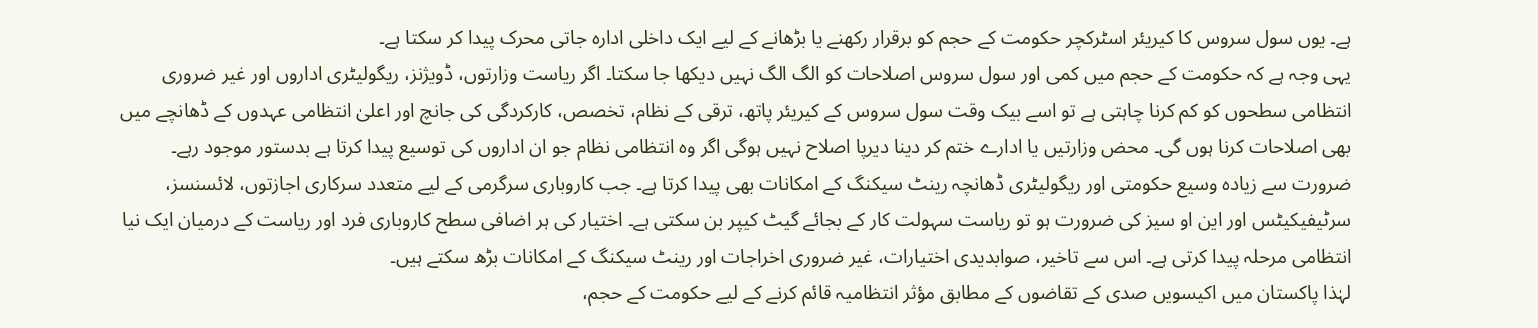ہے۔ یوں سول سروس کا کیریئر اسٹرکچر حکومت کے حجم کو برقرار رکھنے یا بڑھانے کے لیے ایک داخلی ادارہ جاتی محرک پیدا کر سکتا ہے۔
یہی وجہ ہے کہ حکومت کے حجم میں کمی اور سول سروس اصلاحات کو الگ الگ نہیں دیکھا جا سکتا۔ اگر ریاست وزارتوں، ڈویژنز، ریگولیٹری اداروں اور غیر ضروری انتظامی سطحوں کو کم کرنا چاہتی ہے تو اسے بیک وقت سول سروس کے کیریئر پاتھ، ترقی کے نظام، تخصص، کارکردگی کی جانچ اور اعلیٰ انتظامی عہدوں کے ڈھانچے میں بھی اصلاحات کرنا ہوں گی۔ محض وزارتیں یا ادارے ختم کر دینا دیرپا اصلاح نہیں ہوگی اگر وہ انتظامی نظام جو ان اداروں کی توسیع پیدا کرتا ہے بدستور موجود رہے۔
ضرورت سے زیادہ وسیع حکومتی اور ریگولیٹری ڈھانچہ رینٹ سیکنگ کے امکانات بھی پیدا کرتا ہے۔ جب کاروباری سرگرمی کے لیے متعدد سرکاری اجازتوں، لائسنسز، سرٹیفیکیٹس اور این او سیز کی ضرورت ہو تو ریاست سہولت کار کے بجائے گیٹ کیپر بن سکتی ہے۔ اختیار کی ہر اضافی سطح کاروباری فرد اور ریاست کے درمیان ایک نیا انتظامی مرحلہ پیدا کرتی ہے۔ اس سے تاخیر، صوابدیدی اختیارات، غیر ضروری اخراجات اور رینٹ سیکنگ کے امکانات بڑھ سکتے ہیں۔
لہٰذا پاکستان میں اکیسویں صدی کے تقاضوں کے مطابق مؤثر انتظامیہ قائم کرنے کے لیے حکومت کے حجم،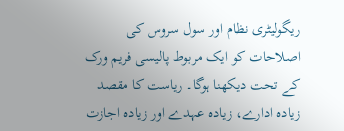ریگولیٹری نظام اور سول سروس کی اصلاحات کو ایک مربوط پالیسی فریم ورک کے تحت دیکھنا ہوگا۔ ریاست کا مقصد زیادہ ادارے، زیادہ عہدے اور زیادہ اجازت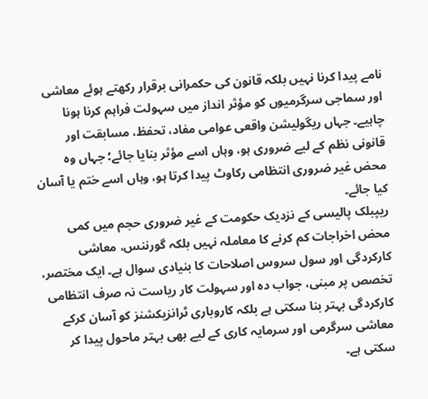نامے پیدا کرنا نہیں بلکہ قانون کی حکمرانی برقرار رکھتے ہوئے معاشی اور سماجی سرگرمیوں کو مؤثر انداز میں سہولت فراہم کرنا ہونا چاہیے۔ جہاں ریگولیشن واقعی عوامی مفاد، تحفظ، مسابقت اور قانونی نظم کے لیے ضروری ہو، وہاں اسے مؤثر بنایا جائے؛ جہاں وہ محض غیر ضروری انتظامی رکاوٹ پیدا کرتا ہو، وہاں اسے ختم یا آسان کیا جائے۔
ریپبلک پالیسی کے نزدیک حکومت کے غیر ضروری حجم میں کمی محض اخراجات کم کرنے کا معاملہ نہیں بلکہ گورننس، معاشی کارکردگی اور سول سروس اصلاحات کا بنیادی سوال ہے۔ ایک مختصر، تخصص پر مبنی، جواب دہ اور سہولت کار ریاست نہ صرف انتظامی کارکردگی بہتر بنا سکتی ہے بلکہ کاروباری ٹرانزیکشنز کو آسان کرکے معاشی سرگرمی اور سرمایہ کاری کے لیے بھی بہتر ماحول پیدا کر سکتی ہے۔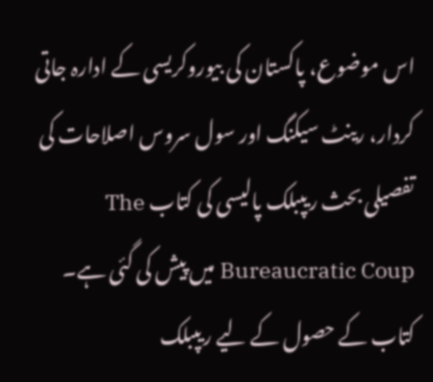اس موضوع، پاکستان کی بیوروکریسی کے ادارہ جاتی کردار، رینٹ سیکنگ اور سول سروس اصلاحات کی تفصیلی بحث ریپبلک پالیسی کی کتاب The Bureaucratic Coup میں پیش کی گئی ہے۔ کتاب کے حصول کے لیے ریپبلک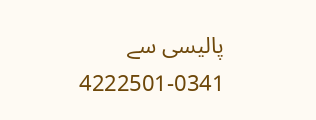پالیسی سے 0341-4222501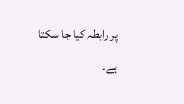پر رابطہ کیا جا سکتا ہے۔